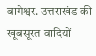बागेश्वर. उत्तराखंड की खूबसूरत वादियों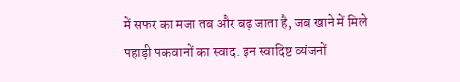में सफर का मजा तब और बढ़ जाता है, जब खाने में मिले पहाड़ी पकवानों का स्वाद. इन स्वादिष्ट व्यंजनों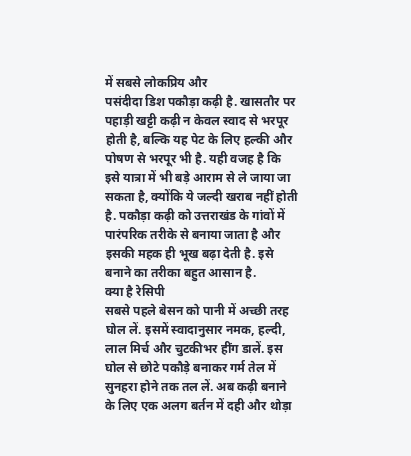में सबसे लोकप्रिय और
पसंदीदा डिश पकौड़ा कढ़ी है. खासतौर पर पहाड़ी खट्टी कढ़ी न केवल स्वाद से भरपूर होती है, बल्कि यह पेट के लिए हल्की और पोषण से भरपूर भी है. यही वजह है कि इसे यात्रा में भी बड़े आराम से ले जाया जा सकता है, क्योंकि ये जल्दी खराब नहीं होती है. पकौड़ा कढ़ी को उत्तराखंड के गांवों में पारंपरिक तरीके से बनाया जाता है और इसकी महक ही भूख बढ़ा देती है. इसे बनाने का तरीका बहुत आसान है.
क्या है रेसिपी
सबसे पहले बेसन को पानी में अच्छी तरह घोल लें. इसमें स्वादानुसार नमक, हल्दी, लाल मिर्च और चुटकीभर हींग डालें. इस घोल से छोटे पकौड़े बनाकर गर्म तेल में सुनहरा होने तक तल लें. अब कढ़ी बनाने के लिए एक अलग बर्तन में दही और थोड़ा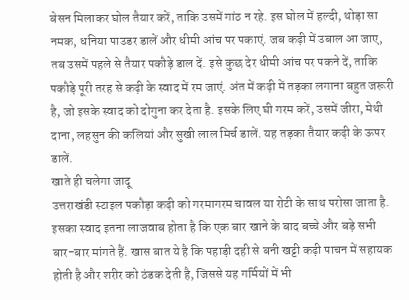बेसन मिलाकर घोल तैयार करें, ताकि उसमें गांठ न रहे. इस घोल में हल्दी, थोड़ा सा नमक, धनिया पाउडर डालें और धीमी आंच पर पकाएं. जब कढ़ी में उबाल आ जाए, तब उसमें पहले से तैयार पकौड़े डाल दें. इसे कुछ देर धीमी आंच पर पकने दें, ताकि पकौड़े पूरी तरह से कढ़ी के स्वाद में रम जाएं. अंत में कढ़ी में तड़का लगाना बहुत जरूरी है, जो इसके स्वाद को दोगुना कर देता है. इसके लिए घी गरम करें, उसमें जीरा, मेथी दाना, लहसुन की कलियां और सुखी लाल मिर्च डालें. यह तड़का तैयार कढ़ी के ऊपर डालें.
खाते ही चलेगा जादू
उत्तराखंडी स्टाइल पकौड़ा कढ़ी को गरमागरम चावल या रोटी के साथ परोसा जाता है. इसका स्वाद इतना लाजवाब होता है कि एक बार खाने के बाद बच्चे और बड़े सभी बार-बार मांगते हैं. खास बात ये है कि पहाड़ी दही से बनी खट्टी कढ़ी पाचन में सहायक होती है और शरीर को ठंडक देती है, जिससे यह गर्मियों में भी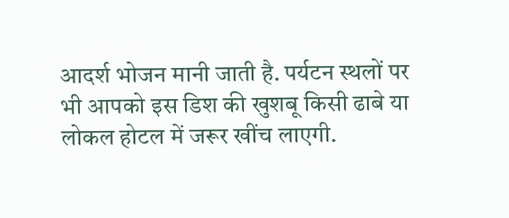आदर्श भोजन मानी जाती है. पर्यटन स्थलों पर भी आपको इस डिश की खुशबू किसी ढाबे या लोकल होटल में जरूर खींच लाएगी.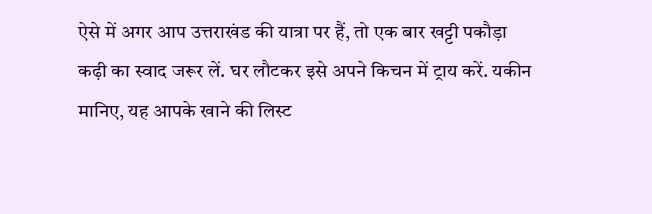ऐसे में अगर आप उत्तराखंड की यात्रा पर हैं, तो एक बार खट्टी पकौड़ा कढ़ी का स्वाद जरूर लें. घर लौटकर इसे अपने किचन में ट्राय करें. यकीन मानिए, यह आपके खाने की लिस्ट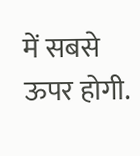में सबसे ऊपर होगी.